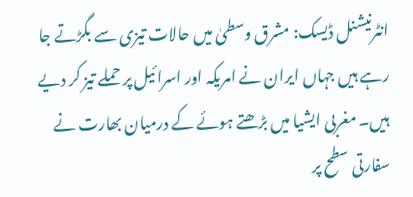انٹرنیشنل ڈیسک: مشرق وسطیٰ میں حالات تیزی سے بگڑتے جا رہے ہیں جہاں ایران نے امریکہ اور اسرائیل پر حملے تیز کر دیے ہیں۔ مغربی ایشیا میں بڑھتے ہوئے کے درمیان بھارت نے سفارتی سطح پر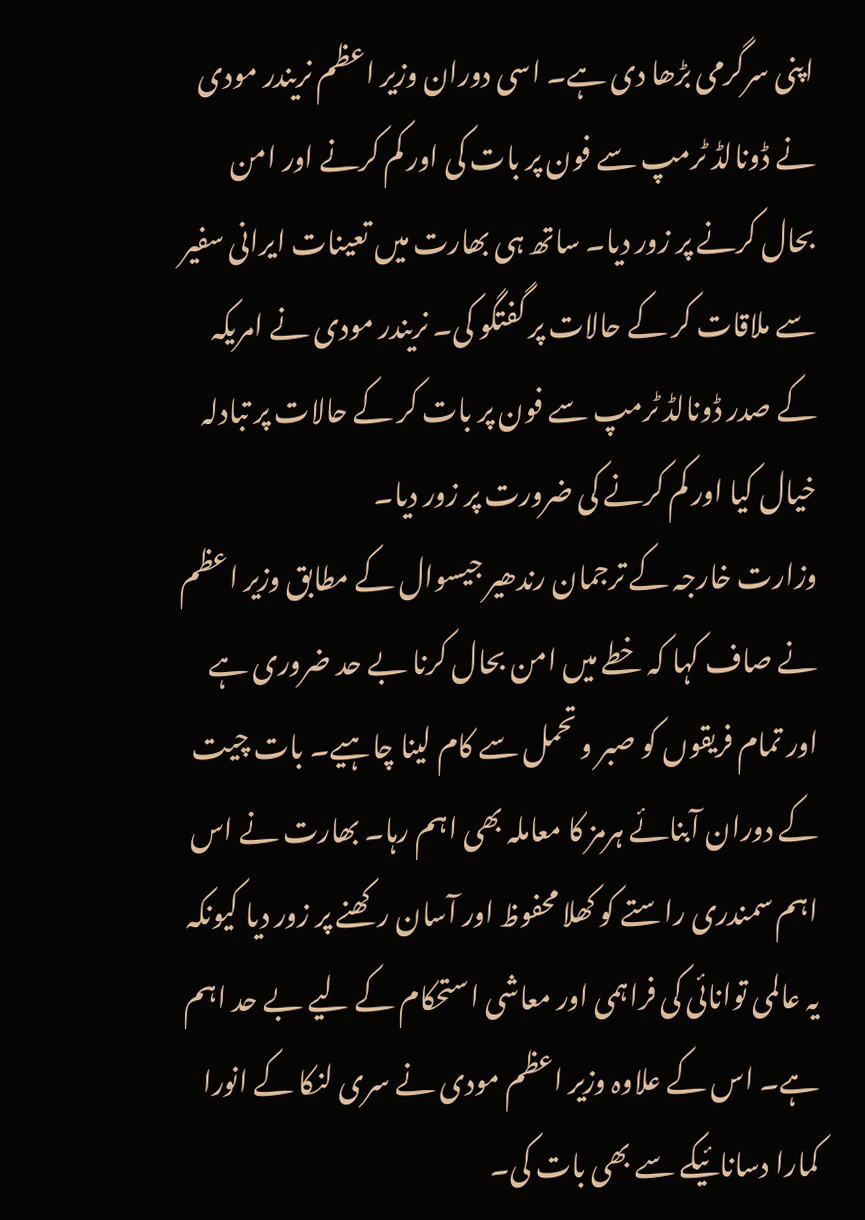اپنی سرگرمی بڑھا دی ہے۔ اسی دوران وزیر اعظم نریندر مودی نے ڈونالڈ ٹرمپ سے فون پر بات کی اور کم کرنے اور امن بحال کرنے پر زور دیا۔ ساتھ ہی بھارت میں تعینات ایرانی سفیر سے ملاقات کر کے حالات پر گفتگو کی۔ نریندر مودی نے امریکہ کے صدر ڈونالڈ ٹرمپ سے فون پر بات کر کے حالات پر تبادلہ خیال کیا اور کم کرنے کی ضرورت پر زور دیا۔
وزارت خارجہ کے ترجمان رندھیر جیسوال کے مطابق وزیر اعظم نے صاف کہا کہ خطے میں امن بحال کرنا بے حد ضروری ہے اور تمام فریقوں کو صبر و تحمل سے کام لینا چاہیے۔ بات چیت کے دوران آبنائے ہرمز کا معاملہ بھی اہم رہا۔ بھارت نے اس اہم سمندری راستے کو کھلا محفوظ اور آسان رکھنے پر زور دیا کیونکہ یہ عالمی توانائی کی فراہمی اور معاشی استحکام کے لیے بے حد اہم ہے۔ اس کے علاوہ وزیر اعظم مودی نے سری لنکا کے انورا کمارا دسانائیکے سے بھی بات کی۔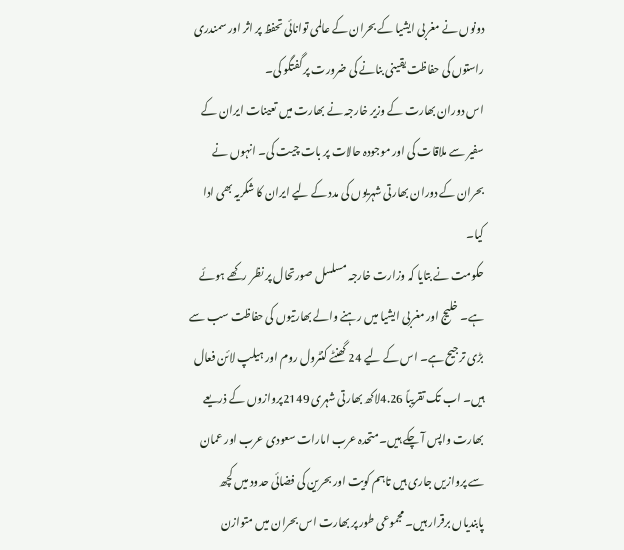دونوں نے مغربی ایشیا کے بحران کے عالمی توانائی تحفظ پر اثر اور سمندری راستوں کی حفاظت یقینی بنانے کی ضرورت پر گفتگو کی۔
اس دوران بھارت کے وزیر خارجہ نے بھارت میں تعینات ایران کے سفیر سے ملاقات کی اور موجودہ حالات پر بات چیت کی۔ انہوں نے بحران کے دوران بھارتی شہریوں کی مدد کے لیے ایران کا شکریہ بھی ادا کیا۔
حکومت نے بتایا کہ وزارت خارجہ مسلسل صورتحال پر نظر رکھے ہوئے ہے۔ خلیج اور مغربی ایشیا میں رہنے والے بھارتیوں کی حفاظت سب سے بڑی ترجیح ہے۔ اس کے لیے 24 گھنٹے کنٹرول روم اور ہیلپ لائن فعال ہیں۔ اب تک تقریباً 4.26لاکھ بھارتی شہری 2149پروازوں کے ذریعے بھارت واپس آ چکے ہیں۔ متحدہ عرب امارات سعودی عرب اور عمان سے پروازیں جاری ہیں تاہم کویت اور بحرین کی فضائی حدود میں کچھ پابندیاں برقرار ہیں۔ مجموعی طور پر بھارت اس بحران میں متوازن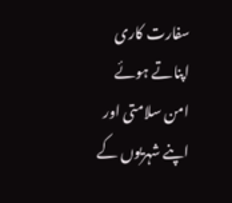سفارت کاری اپناتے ہوئے امن سلامتی اور اپنے شہریوں کے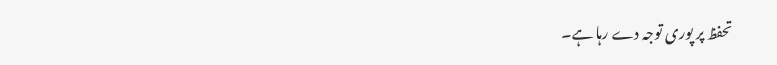تحفظ پر پوری توجہ دے رہا ہے۔